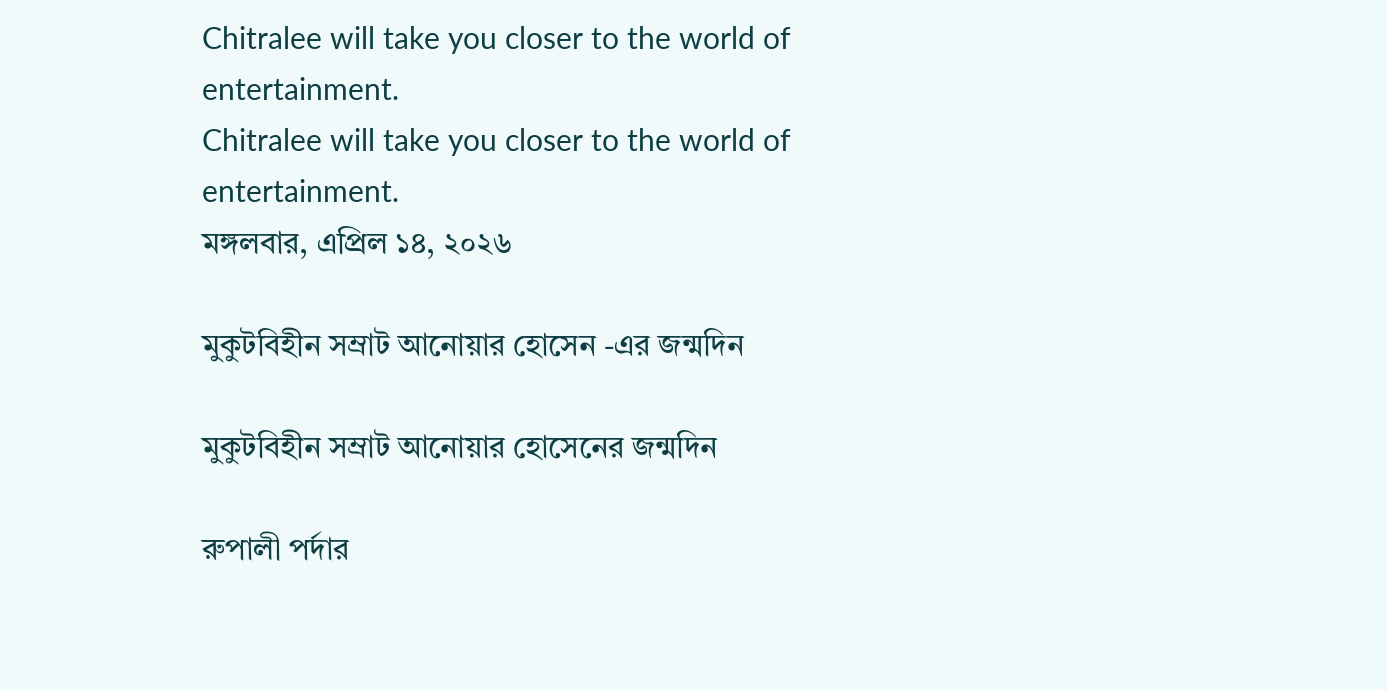Chitralee will take you closer to the world of entertainment.
Chitralee will take you closer to the world of entertainment.
মঙ্গলবার, এপ্রিল ১৪, ২০২৬

মুকুটবিহীন সম্রাট আনোয়ার হোসেন -এর জন্মদিন

মুকুটবিহীন সম্রাট আনোয়ার হোসেনের জন্মদিন

রুপালী পর্দার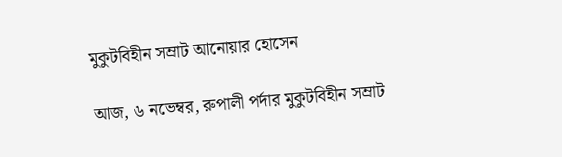মুকুটবিহীন সম্রাট আনোয়ার হোসেন

আজ, ৬ নভেম্বর, রুপালী পর্দার মুকুটবিহীন সম্রাট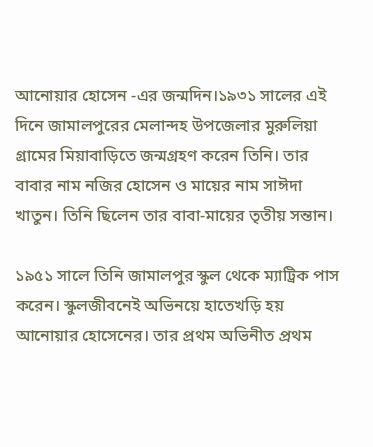আনোয়ার হোসেন -এর জন্মদিন।১৯৩১ সালের এই দিনে জামালপুরের মেলান্দহ উপজেলার মুরুলিয়া গ্রামের মিয়াবাড়িতে জন্মগ্রহণ করেন তিনি। তার বাবার নাম নজির হোসেন ও মায়ের নাম সাঈদা খাতুন। তিনি ছিলেন তার বাবা-মায়ের তৃতীয় সন্তান।

১৯৫১ সালে তিনি জামালপুর স্কুল থেকে ম্যাট্রিক পাস করেন। স্কুলজীবনেই অভিনয়ে হাতেখড়ি হয় আনোয়ার হোসেনের। তার প্রথম অভিনীত প্রথম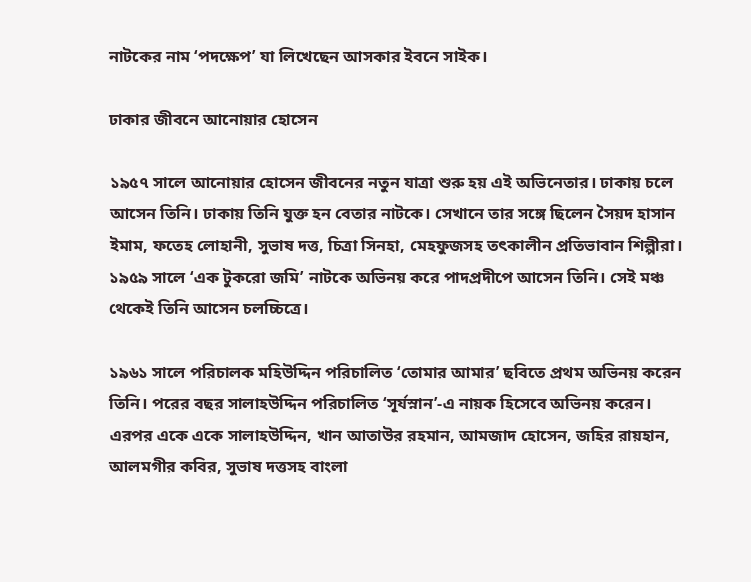নাটকের নাম ‘পদক্ষেপ’ যা লিখেছেন আসকার ইবনে সাইক।

ঢাকার জীবনে আনোয়ার হোসেন

১৯৫৭ সালে আনোয়ার হোসেন জীবনের নতুন যাত্রা শুরু হয় এই অভিনেতার। ঢাকায় চলে আসেন তিনি। ঢাকায় তিনি যুক্ত হন বেতার নাটকে। সেখানে তার সঙ্গে ছিলেন সৈয়দ হাসান ইমাম, ফতেহ লোহানী, সুভাষ দত্ত, চিত্রা সিনহা, মেহফুজসহ তৎকালীন প্রতিভাবান শিল্পীরা। ১৯৫৯ সালে ‘এক টুকরো জমি’ নাটকে অভিনয় করে পাদপ্রদীপে আসেন তিনি। সেই মঞ্চ থেকেই তিনি আসেন চলচ্চিত্রে।

১৯৬১ সালে পরিচালক মহিউদ্দিন পরিচালিত ‘তোমার আমার’ ছবিতে প্রথম অভিনয় করেন তিনি। পরের বছর সালাহউদ্দিন পরিচালিত ‘সূর্যস্নান’-এ নায়ক হিসেবে অভিনয় করেন। এরপর একে একে সালাহউদ্দিন, খান আতাউর রহমান, আমজাদ হোসেন, জহির রায়হান, আলমগীর কবির, সুভাষ দত্তসহ বাংলা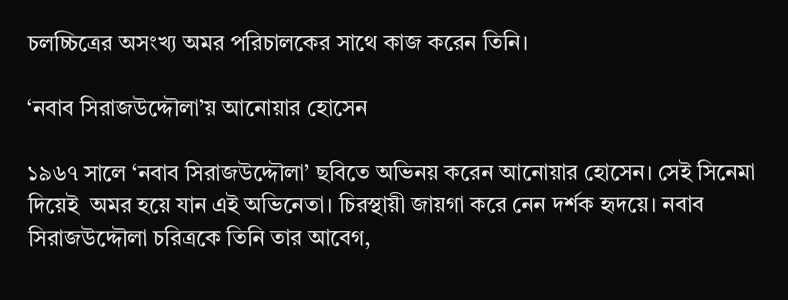চলচ্চিত্রের অসংখ্য অমর পরিচালকের সাথে কাজ করেন তিনি।

‘নবাব সিরাজউদ্দৌলা’য় আনোয়ার হোসেন

১৯৬৭ সালে ‘নবাব সিরাজউদ্দৌলা’ ছবিতে অভিনয় করেন আনোয়ার হোসেন। সেই সিনেমা দিয়েই  অমর হয়ে যান এই অভিনেতা। চিরস্থায়ী জায়গা করে নেন দর্শক হৃদয়ে। নবাব সিরাজউদ্দৌলা চরিত্রকে তিনি তার আবেগ,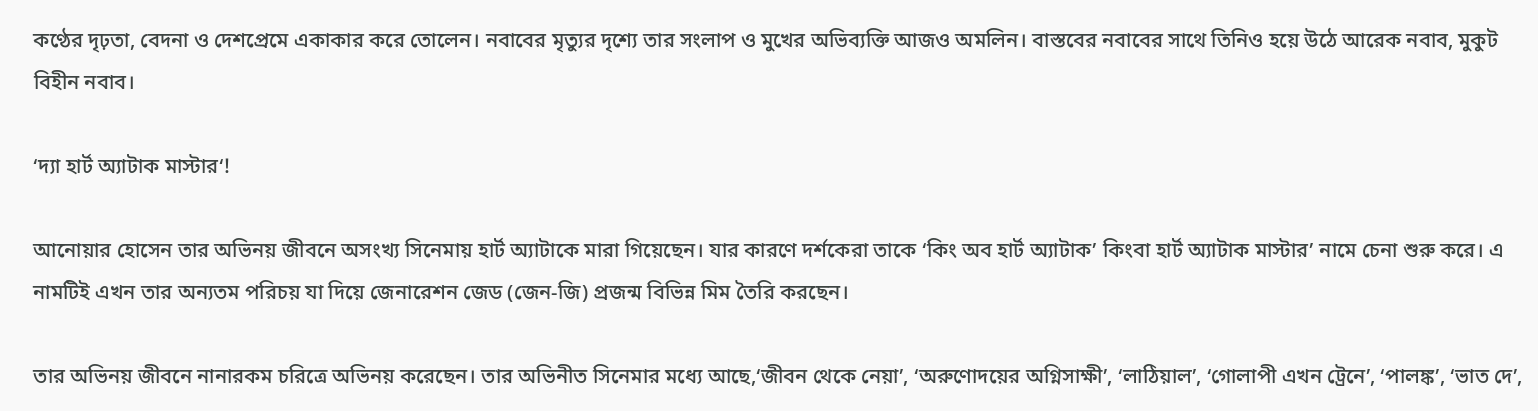কণ্ঠের দৃঢ়তা, বেদনা ও দেশপ্রেমে একাকার করে তোলেন। নবাবের মৃত্যুর দৃশ্যে তার সংলাপ ও মুখের অভিব্যক্তি আজও অমলিন। বাস্তবের নবাবের সাথে তিনিও হয়ে উঠে আরেক নবাব, মুকুট বিহীন নবাব।

‘দ্যা হার্ট অ্যাটাক মাস্টার‘!

আনোয়ার হোসেন তার অভিনয় জীবনে অসংখ্য সিনেমায় হার্ট অ্যাটাকে মারা গিয়েছেন। যার কারণে দর্শকেরা তাকে ‘কিং অব হার্ট অ্যাটাক’ কিংবা হার্ট অ্যাটাক মাস্টার’ নামে চেনা শুরু করে। এ নামটিই এখন তার অন্যতম পরিচয় যা দিয়ে জেনারেশন জেড (জেন-জি) প্রজন্ম বিভিন্ন মিম তৈরি করছেন।

তার অভিনয় জীবনে নানারকম চরিত্রে অভিনয় করেছেন। তার অভিনীত সিনেমার মধ্যে আছে,‘জীবন থেকে নেয়া’, ‘অরুণোদয়ের অগ্নিসাক্ষী’, ‘লাঠিয়াল’, ‘গোলাপী এখন ট্রেনে’, ‘পালঙ্ক’, ‘ভাত দে’,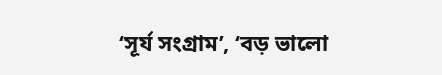‘সূর্য সংগ্রাম’, ‘বড় ভালো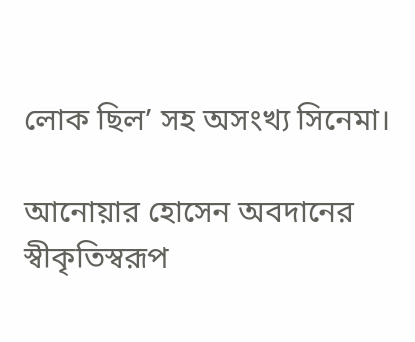লোক ছিল’ সহ অসংখ্য সিনেমা।

আনোয়ার হোসেন অবদানের স্বীকৃতিস্বরূপ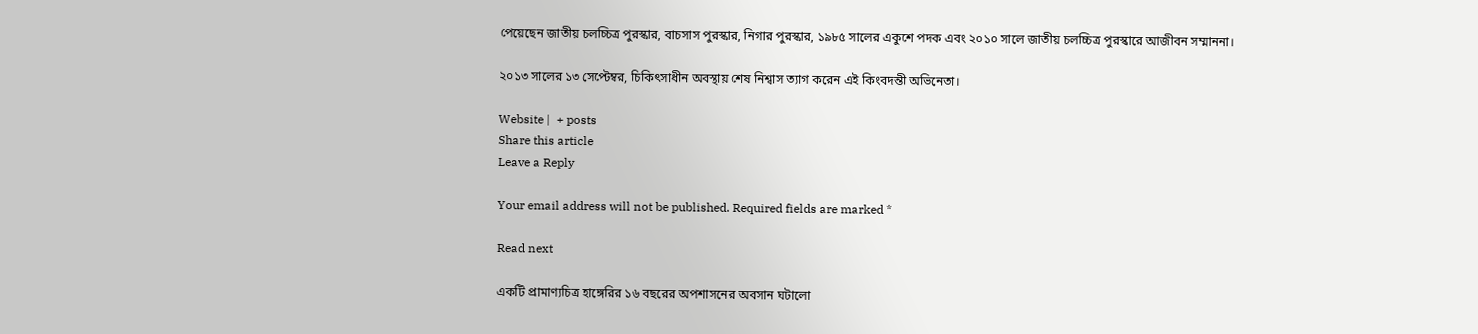পেয়েছেন জাতীয় চলচ্চিত্র পুরস্কার, বাচসাস পুরস্কার, নিগার পুরস্কার, ১৯৮৫ সালের একুশে পদক এবং ২০১০ সালে জাতীয় চলচ্চিত্র পুরস্কারে আজীবন সম্মাননা।

২০১৩ সালের ১৩ সেপ্টেম্বর, চিকিৎসাধীন অবস্থায় শেষ নিশ্বাস ত্যাগ করেন এই কিংবদন্তী অভিনেতা।

Website |  + posts
Share this article
Leave a Reply

Your email address will not be published. Required fields are marked *

Read next

একটি প্রামাণ্যচিত্র হাঙ্গেরির ১৬ বছরের অপশাসনের অবসান ঘটালো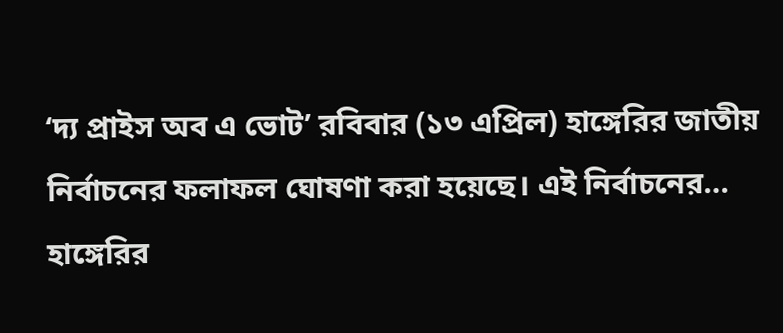‘দ্য প্রাইস অব এ ভোট’ রবিবার (১৩ এপ্রিল) হাঙ্গেরির জাতীয় নির্বাচনের ফলাফল ঘোষণা করা হয়েছে। এই নির্বাচনের…
হাঙ্গেরির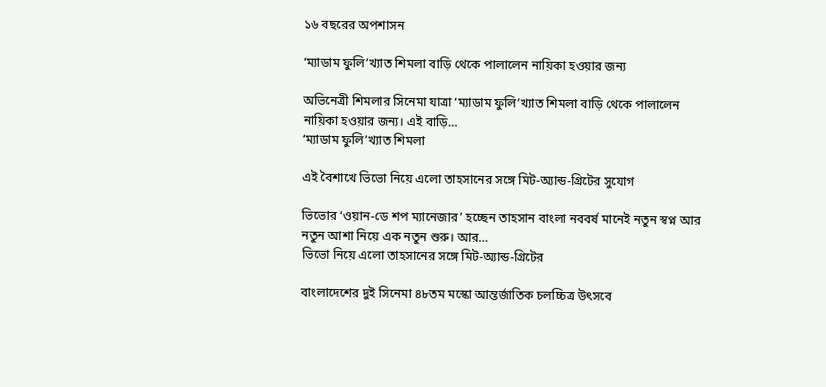১৬ বছরের অপশাসন

‘ম্যাডাম ফুলি’খ্যাত শিমলা বাড়ি থেকে পালালেন নায়িকা হওয়ার জন্য

অভিনেত্রী শিমলার সিনেমা যাত্রা ‘ম্যাডাম ফুলি’খ্যাত শিমলা বাড়ি থেকে পালালেন নায়িকা হওয়ার জন্য। এই বাড়ি…
‘ম্যাডাম ফুলি’খ্যাত শিমলা

এই বৈশাখে ভিভো নিয়ে এলো তাহসানের সঙ্গে মিট-অ্যান্ড-গ্রিটের সুযোগ

ভিভোর ‘ওয়ান-ডে শপ ম্যানেজার’ হচ্ছেন তাহসান বাংলা নববর্ষ মানেই নতুন স্বপ্ন আর নতুন আশা নিয়ে এক নতুন শুরু। আর…
ভিভো নিয়ে এলো তাহসানের সঙ্গে মিট-অ্যান্ড-গ্রিটের

বাংলাদেশের দুই সিনেমা ৪৮তম মস্কো আন্তর্জাতিক চলচ্চিত্র উৎসবে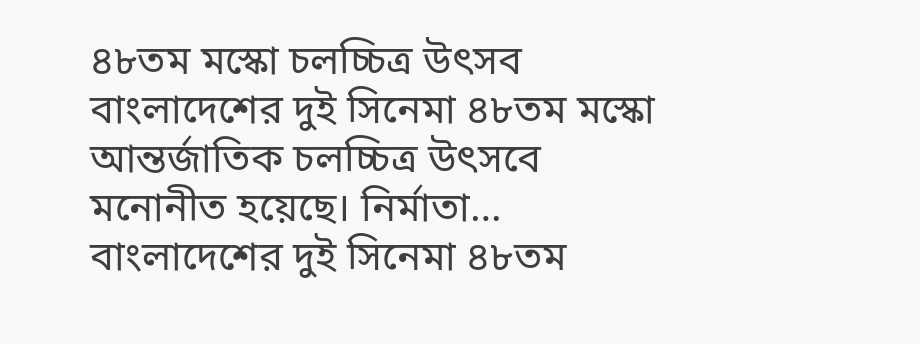৪৮তম মস্কো চলচ্চিত্র উৎসব বাংলাদেশের দুই সিনেমা ৪৮তম মস্কো আন্তর্জাতিক চলচ্চিত্র উৎসবে মনোনীত হয়েছে। নির্মাতা…
বাংলাদেশের দুই সিনেমা ৪৮তম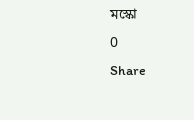মস্কো
0
Share